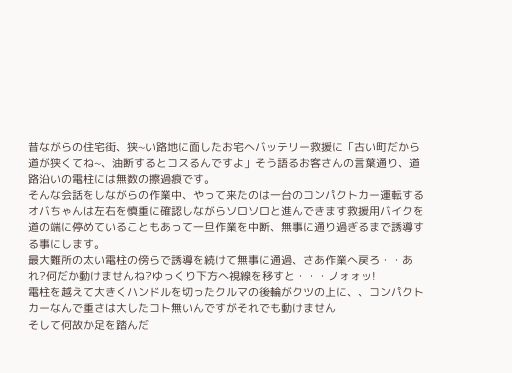昔ながらの住宅街、狭~い路地に面したお宅へバッテリー救援に「古い町だから道が狭くてね~、油断するとコスるんですよ」そう語るお客さんの言葉通り、道路沿いの電柱には無数の擦過痕です。
そんな会話をしながらの作業中、やって来たのは一台のコンパクトカー運転するオバちゃんは左右を慎重に確認しながらソロソロと進んできます救援用バイクを道の端に停めていることもあって一旦作業を中断、無事に通り過ぎるまで誘導する事にします。
最大難所の太い電柱の傍らで誘導を続けて無事に通過、さあ作業へ戻ろ・・あれ?何だか動けませんね?ゆっくり下方へ視線を移すと・・・ノォォッ!
電柱を越えて大きくハンドルを切ったクルマの後輪がクツの上に、、コンパクトカーなんで重さは大したコト無いんですがそれでも動けません
そして何故か足を踏んだ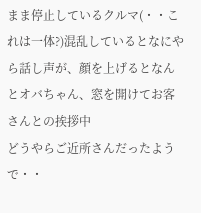まま停止しているクルマ(・・これは一体?)混乱しているとなにやら話し声が、顔を上げるとなんとオバちゃん、窓を開けてお客さんとの挨拶中
どうやらご近所さんだったようで・・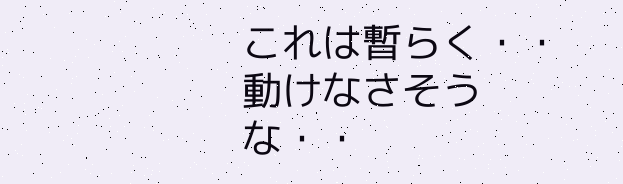これは暫らく・・動けなさそうな・・